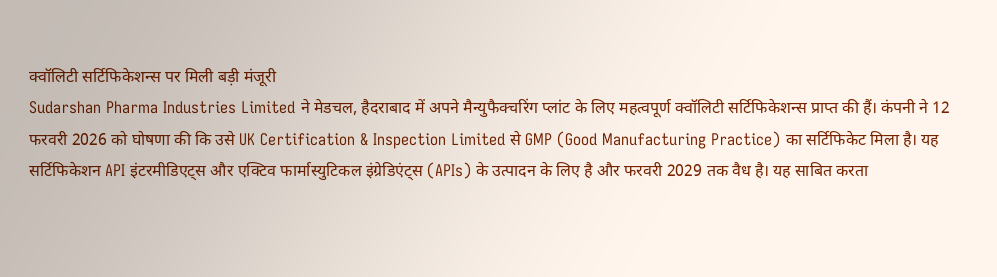क्वॉलिटी सर्टिफिकेशन्स पर मिली बड़ी मंजूरी
Sudarshan Pharma Industries Limited ने मेडचल, हैदराबाद में अपने मैन्युफैक्चरिंग प्लांट के लिए महत्वपूर्ण क्वॉलिटी सर्टिफिकेशन्स प्राप्त की हैं। कंपनी ने 12 फरवरी 2026 को घोषणा की कि उसे UK Certification & Inspection Limited से GMP (Good Manufacturing Practice) का सर्टिफिकेट मिला है। यह सर्टिफिकेशन API इंटरमीडिएट्स और एक्टिव फार्मास्युटिकल इंग्रेडिएंट्स (APIs) के उत्पादन के लिए है और फरवरी 2029 तक वैध है। यह साबित करता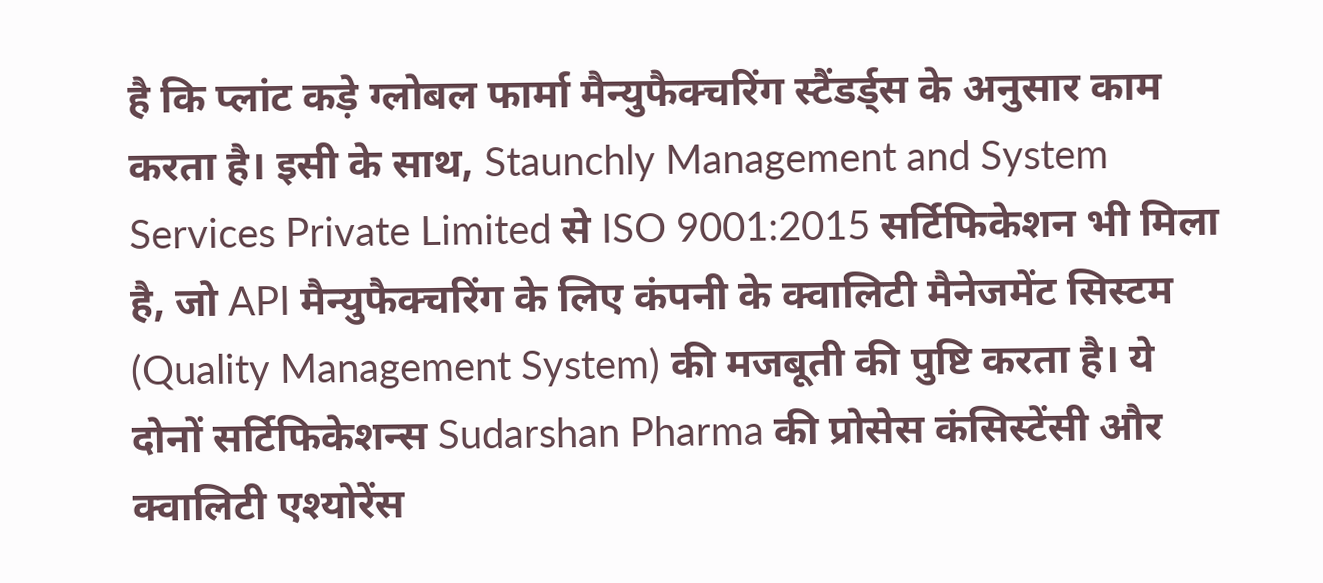है कि प्लांट कड़े ग्लोबल फार्मा मैन्युफैक्चरिंग स्टैंडर्ड्स के अनुसार काम करता है। इसी के साथ, Staunchly Management and System Services Private Limited से ISO 9001:2015 सर्टिफिकेशन भी मिला है, जो API मैन्युफैक्चरिंग के लिए कंपनी के क्वालिटी मैनेजमेंट सिस्टम (Quality Management System) की मजबूती की पुष्टि करता है। ये दोनों सर्टिफिकेशन्स Sudarshan Pharma की प्रोसेस कंसिस्टेंसी और क्वालिटी एश्योरेंस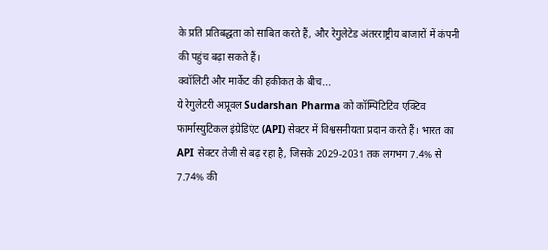के प्रति प्रतिबद्धता को साबित करते हैं, और रेगुलेटेड अंतरराष्ट्रीय बाजारों में कंपनी की पहुंच बढ़ा सकते हैं।
क्वॉलिटी और मार्केट की हकीकत के बीच...
ये रेगुलेटरी अप्रूवल Sudarshan Pharma को कॉम्पिटिटिव एक्टिव फार्मास्युटिकल इंग्रेडिएंट (API) सेक्टर में विश्वसनीयता प्रदान करते हैं। भारत का API सेक्टर तेजी से बढ़ रहा है, जिसके 2029-2031 तक लगभग 7.4% से 7.74% की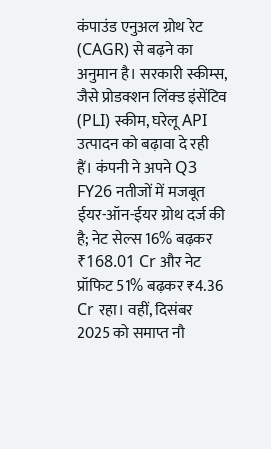कंपाउंड एनुअल ग्रोथ रेट (CAGR) से बढ़ने का अनुमान है। सरकारी स्कीम्स, जैसे प्रोडक्शन लिंक्ड इंसेंटिव (PLI) स्कीम, घरेलू API उत्पादन को बढ़ावा दे रही हैं। कंपनी ने अपने Q3 FY26 नतीजों में मजबूत ईयर-ऑन-ईयर ग्रोथ दर्ज की है; नेट सेल्स 16% बढ़कर ₹168.01 Cr और नेट प्रॉफिट 51% बढ़कर ₹4.36 Cr रहा। वहीं, दिसंबर 2025 को समाप्त नौ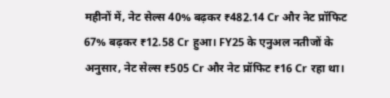महीनों में, नेट सेल्स 40% बढ़कर ₹482.14 Cr और नेट प्रॉफिट 67% बढ़कर ₹12.58 Cr हुआ। FY25 के एनुअल नतीजों के अनुसार, नेट सेल्स ₹505 Cr और नेट प्रॉफिट ₹16 Cr रहा था।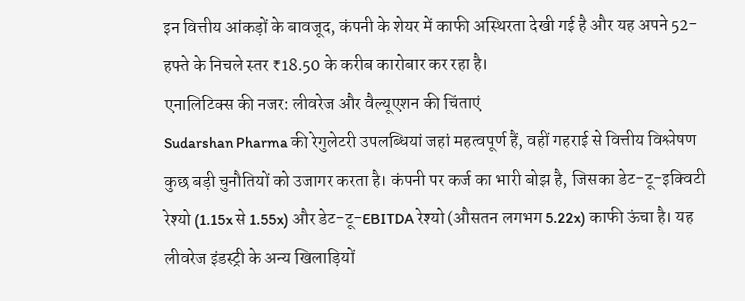इन वित्तीय आंकड़ों के बावजूद, कंपनी के शेयर में काफी अस्थिरता देखी गई है और यह अपने 52-हफ्ते के निचले स्तर ₹18.50 के करीब कारोबार कर रहा है।
एनालिटिक्स की नजर: लीवरेज और वैल्यूएशन की चिंताएं
Sudarshan Pharma की रेगुलेटरी उपलब्धियां जहां महत्वपूर्ण हैं, वहीं गहराई से वित्तीय विश्लेषण कुछ बड़ी चुनौतियों को उजागर करता है। कंपनी पर कर्ज का भारी बोझ है, जिसका डेट-टू-इक्विटी रेश्यो (1.15x से 1.55x) और डेट-टू-EBITDA रेश्यो (औसतन लगभग 5.22x) काफी ऊंचा है। यह लीवरेज इंडस्ट्री के अन्य खिलाड़ियों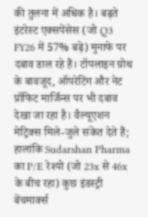की तुलना में अधिक है। बढ़ते इंटरेस्ट एक्सपेंसेस (जो Q3 FY26 में 57% बढ़े) मुनाफे पर दबाव डाल रहे हैं। टॉपलाइन ग्रोथ के बावजूद, ऑपरेटिंग और नेट प्रॉफिट मार्जिन्स पर भी दबाव देखा जा रहा है। वैल्यूएशन मेट्रिक्स मिले-जुले संकेत देते हैं; हालांकि Sudarshan Pharma का P/E रेश्यो (जो 23x से 46x के बीच रहा) कुछ इंडस्ट्री बेंचमार्क्स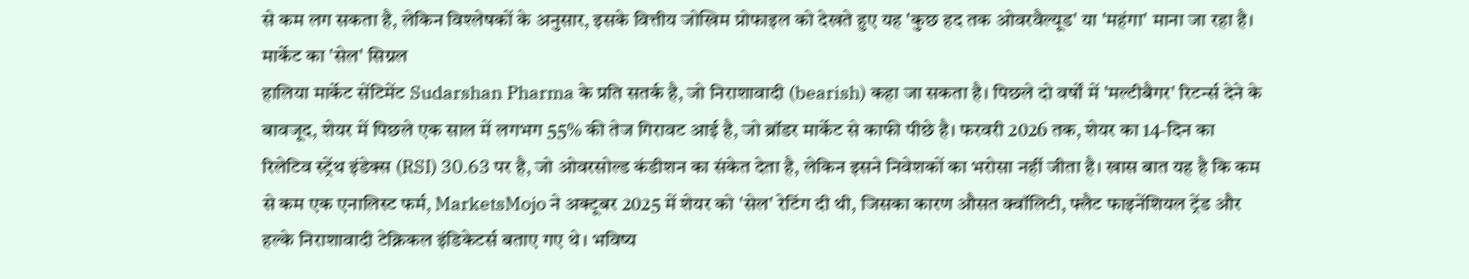से कम लग सकता है, लेकिन विश्लेषकों के अनुसार, इसके वित्तीय जोखिम प्रोफाइल को देखते हुए यह 'कुछ हद तक ओवरवैल्यूड' या 'महंगा' माना जा रहा है।
मार्केट का 'सेल' सिग्नल
हालिया मार्केट सेंटिमेंट Sudarshan Pharma के प्रति सतर्क है, जो निराशावादी (bearish) कहा जा सकता है। पिछले दो वर्षों में 'मल्टीबैगर' रिटर्न्स देने के बावजूद, शेयर में पिछले एक साल में लगभग 55% की तेज गिरावट आई है, जो ब्रॉडर मार्केट से काफी पीछे है। फरवरी 2026 तक, शेयर का 14-दिन का रिलेटिव स्ट्रेंथ इंडेक्स (RSI) 30.63 पर है, जो ओवरसोल्ड कंडीशन का संकेत देता है, लेकिन इसने निवेशकों का भरोसा नहीं जीता है। खास बात यह है कि कम से कम एक एनालिस्ट फर्म, MarketsMojo ने अक्टूबर 2025 में शेयर को 'सेल' रेटिंग दी थी, जिसका कारण औसत क्वॉलिटी, फ्लैट फाइनेंशियल ट्रेंड और हल्के निराशावादी टेक्निकल इंडिकेटर्स बताए गए थे। भविष्य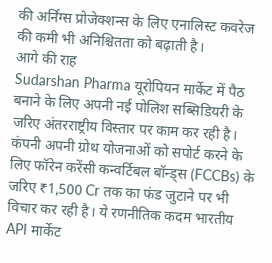की अर्निंग्स प्रोजेक्शन्स के लिए एनालिस्ट कवरेज की कमी भी अनिश्चितता को बढ़ाती है।
आगे की राह
Sudarshan Pharma यूरोपियन मार्केट में पैठ बनाने के लिए अपनी नई पोलिश सब्सिडियरी के जरिए अंतरराष्ट्रीय विस्तार पर काम कर रही है। कंपनी अपनी ग्रोथ योजनाओं को सपोर्ट करने के लिए फॉरेन करेंसी कन्वर्टिबल बॉन्ड्स (FCCBs) के जरिए ₹1,500 Cr तक का फंड जुटाने पर भी विचार कर रही है। ये रणनीतिक कदम भारतीय API मार्केट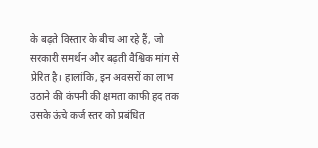के बढ़ते विस्तार के बीच आ रहे हैं, जो सरकारी समर्थन और बढ़ती वैश्विक मांग से प्रेरित है। हालांकि, इन अवसरों का लाभ उठाने की कंपनी की क्षमता काफी हद तक उसके ऊंचे कर्ज स्तर को प्रबंधित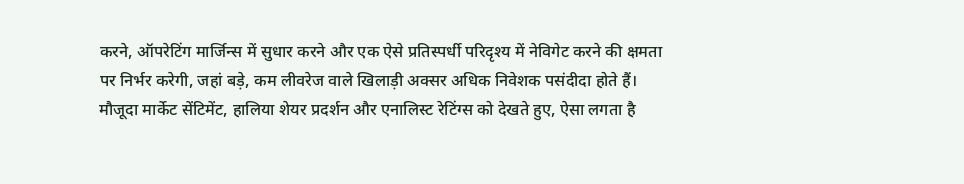करने, ऑपरेटिंग मार्जिन्स में सुधार करने और एक ऐसे प्रतिस्पर्धी परिदृश्य में नेविगेट करने की क्षमता पर निर्भर करेगी, जहां बड़े, कम लीवरेज वाले खिलाड़ी अक्सर अधिक निवेशक पसंदीदा होते हैं। मौजूदा मार्केट सेंटिमेंट, हालिया शेयर प्रदर्शन और एनालिस्ट रेटिंग्स को देखते हुए, ऐसा लगता है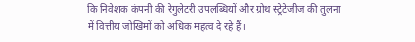कि निवेशक कंपनी की रेगुलेटरी उपलब्धियों और ग्रोथ स्ट्रेटेजीज की तुलना में वित्तीय जोखिमों को अधिक महत्व दे रहे हैं।